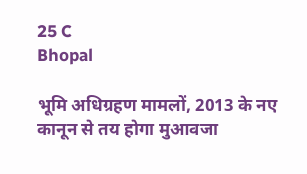25 C
Bhopal

भूमि अधिग्रहण मामलों, 2013 के नए कानून से तय होगा मुआवजा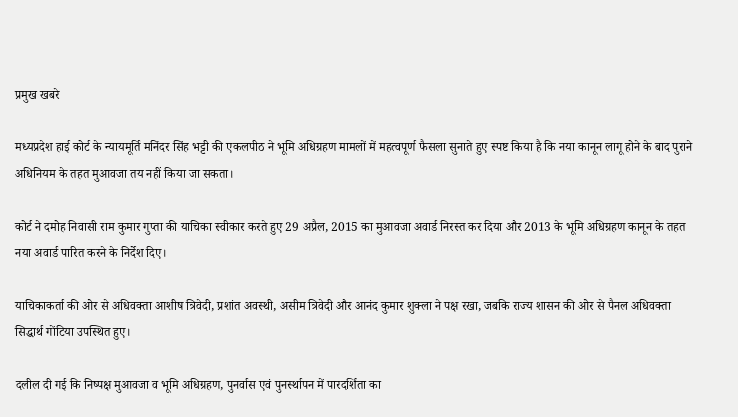प्रमुख खबरे

मध्यप्रदेश हाई कोर्ट के न्यायमूर्ति मनिंदर सिंह भट्टी की एकलपीठ ने भूमि अधिग्रहण मामलों में महत्वपूर्ण फैसला सुनाते हुए स्पष्ट किया है कि नया कानून लागू होने के बाद पुराने अधिनियम के तहत मुआवजा तय नहीं किया जा सकता।

कोर्ट ने दमोह निवासी राम कुमार गुप्ता की याचिका स्वीकार करते हुए 29 अप्रैल, 2015 का मुआवजा अवार्ड निरस्त कर दिया और 2013 के भूमि अधिग्रहण कानून के तहत नया अवार्ड पारित करने के निर्देश दिए।

याचिकाकर्ता की ओर से अधिवक्ता आशीष त्रिवेदी, प्रशांत अवस्थी, असीम त्रिवेदी और आनंद कुमार शुक्ला ने पक्ष रखा, जबकि राज्य शासन की ओर से पैनल अधिवक्ता सिद्धार्थ गोंटिया उपस्थित हुए।

दलील दी गई कि निष्पक्ष मुआवजा व भूमि अधिग्रहण, पुनर्वास एवं पुनर्स्थापन में पारदर्शिता का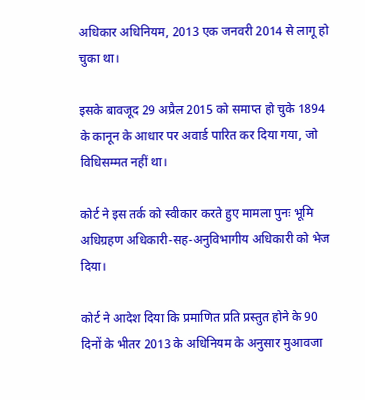अधिकार अधिनियम, 2013 एक जनवरी 2014 से लागू हो चुका था।

इसके बावजूद 29 अप्रैल 2015 को समाप्त हो चुके 1894 के कानून के आधार पर अवार्ड पारित कर दिया गया, जो विधिसम्मत नहीं था।

कोर्ट ने इस तर्क को स्वीकार करते हुए मामला पुनः भूमि अधिग्रहण अधिकारी-सह-अनुविभागीय अधिकारी को भेज दिया।

कोर्ट ने आदेश दिया कि प्रमाणित प्रति प्रस्तुत होने के 90 दिनों के भीतर 2013 के अधिनियम के अनुसार मुआवजा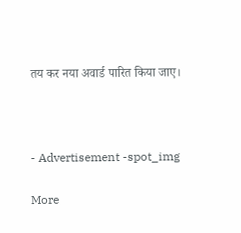तय कर नया अवार्ड पारित किया जाए।



- Advertisement -spot_img

More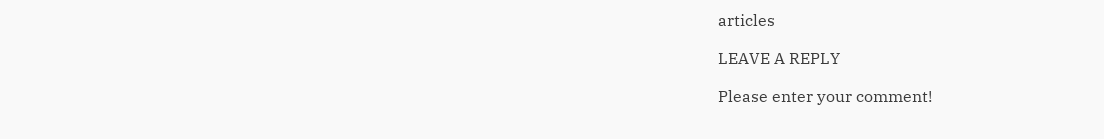articles

LEAVE A REPLY

Please enter your comment!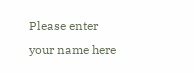Please enter your name here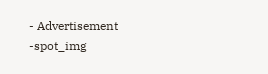- Advertisement -spot_img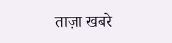ताज़ा खबरे